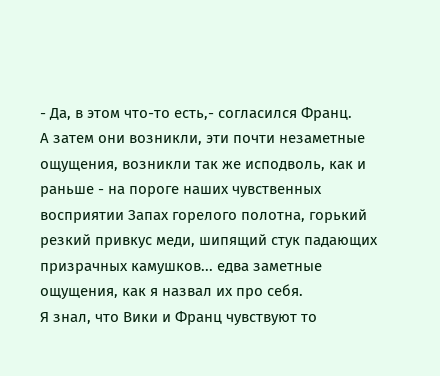- Да, в этом что-то есть,- согласился Франц.
А затем они возникли, эти почти незаметные ощущения, возникли так же исподволь, как и раньше - на пороге наших чувственных восприятии Запах горелого полотна, горький резкий привкус меди, шипящий стук падающих призрачных камушков... едва заметные ощущения, как я назвал их про себя.
Я знал, что Вики и Франц чувствуют то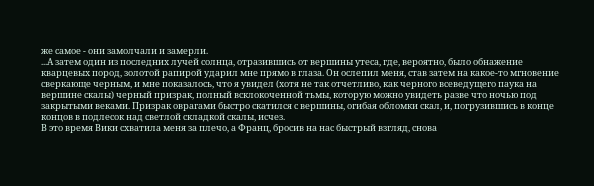же самое - они замолчали и замерли.
...А затем один из последних лучей солнца, отразившись от вершины утеса, где, вероятно, было обнажение кварцевых пород, золотой рапирой ударил мне прямо в глаза. Он ослепил меня, став затем на какое-то мгновение сверкающе черным, и мне показалось, что я увидел (хотя не так отчетливо, как черного всеведущего паука на вершине скалы) черный призрак, полный всклокоченной тьмы, которую можно увидеть разве что ночью под закрытыми веками. Призрак оврагами быстро скатился с вершины, огибая обломки скал, и, погрузившись в конце концов в подлесок над светлой складкой скалы, исчез.
В это время Вики схватила меня за плечо, а Франц, бросив на нас быстрый взгляд, снова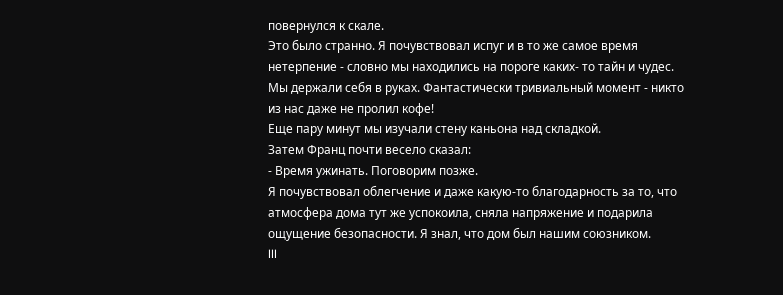повернулся к скале.
Это было странно. Я почувствовал испуг и в то же самое время нетерпение - словно мы находились на пороге каких- то тайн и чудес. Мы держали себя в руках. Фантастически тривиальный момент - никто из нас даже не пролил кофе!
Еще пару минут мы изучали стену каньона над складкой.
Затем Франц почти весело сказал:
- Время ужинать. Поговорим позже.
Я почувствовал облегчение и даже какую-то благодарность за то, что атмосфера дома тут же успокоила, сняла напряжение и подарила ощущение безопасности. Я знал, что дом был нашим союзником.
III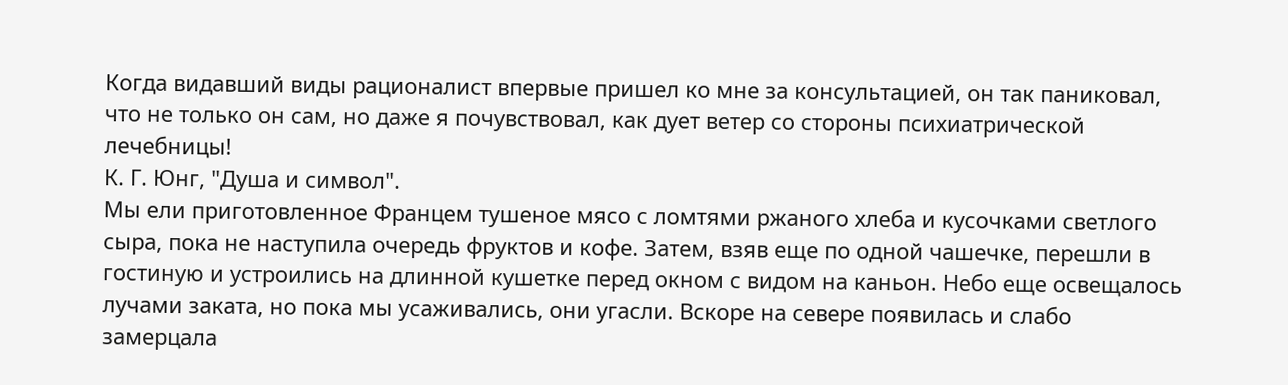Когда видавший виды рационалист впервые пришел ко мне за консультацией, он так паниковал, что не только он сам, но даже я почувствовал, как дует ветер со стороны психиатрической лечебницы!
К. Г. Юнг, "Душа и символ".
Мы ели приготовленное Францем тушеное мясо с ломтями ржаного хлеба и кусочками светлого сыра, пока не наступила очередь фруктов и кофе. Затем, взяв еще по одной чашечке, перешли в гостиную и устроились на длинной кушетке перед окном с видом на каньон. Небо еще освещалось лучами заката, но пока мы усаживались, они угасли. Вскоре на севере появилась и слабо замерцала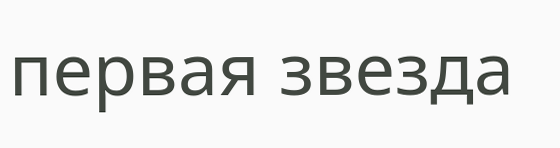первая звезда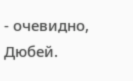- очевидно, Дюбей.